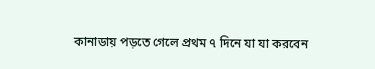কানাডায় পড়তে গেলে প্রথম ৭ দিনে যা যা করবেন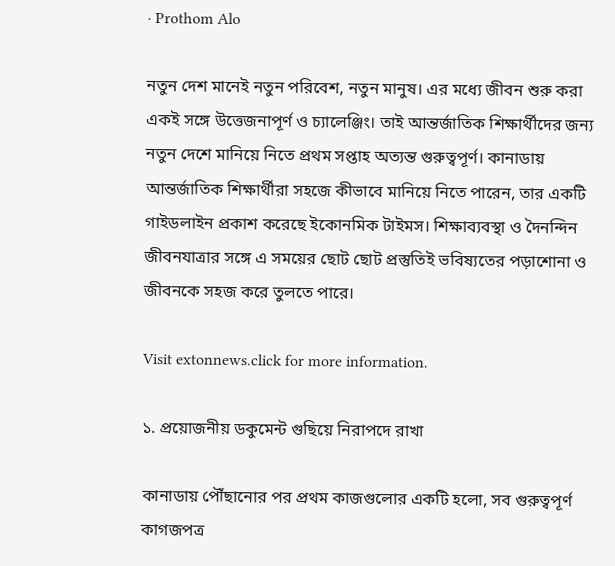· Prothom Alo

নতুন দেশ মানেই নতুন পরিবেশ, নতুন মানুষ। এর মধ্যে জীবন শুরু করা একই সঙ্গে উত্তেজনাপূর্ণ ও চ্যালেঞ্জিং। তাই আন্তর্জাতিক শিক্ষার্থীদের জন্য নতুন দেশে মানিয়ে নিতে প্রথম সপ্তাহ অত্যন্ত গুরুত্বপূর্ণ। কানাডায় আন্তর্জাতিক শিক্ষার্থীরা সহজে কীভাবে মানিয়ে নিতে পারেন, তার একটি গাইডলাইন প্রকাশ করেছে ইকোনমিক টাইমস। শিক্ষাব্যবস্থা ও দৈনন্দিন জীবনযাত্রার সঙ্গে এ সময়ের ছোট ছোট প্রস্তুতিই ভবিষ্যতের পড়াশোনা ও জীবনকে সহজ করে তুলতে পারে।

Visit extonnews.click for more information.

১. প্রয়োজনীয় ডকুমেন্ট গুছিয়ে নিরাপদে রাখা

কানাডায় পৌঁছানোর পর প্রথম কাজগুলোর একটি হলো, সব গুরুত্বপূর্ণ কাগজপত্র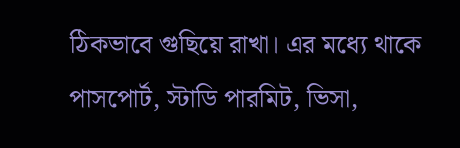ঠিকভাবে গুছিয়ে রাখা। এর মধ্যে থাকে পাসপোর্ট, স্টাডি পারমিট, ভিসা,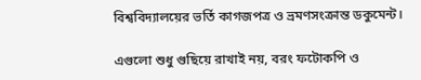বিশ্ববিদ্যালয়ের ভর্তি কাগজপত্র ও ভ্রমণসংক্রান্ত ডকুমেন্ট।

এগুলো শুধু গুছিয়ে রাখাই নয়, বরং ফটোকপি ও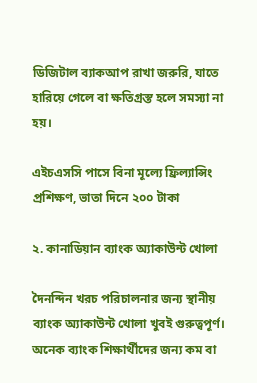ডিজিটাল ব্যাকআপ রাখা জরুরি, যাতে হারিয়ে গেলে বা ক্ষতিগ্রস্ত হলে সমস্যা না হয়।

এইচএসসি পাসে বিনা মূল্যে ফ্রিল্যান্সিং প্রশিক্ষণ, ভাতা দিনে ২০০ টাকা

২. কানাডিয়ান ব্যাংক অ্যাকাউন্ট খোলা

দৈনন্দিন খরচ পরিচালনার জন্য স্থানীয় ব্যাংক অ্যাকাউন্ট খোলা খুবই গুরুত্বপূর্ণ। অনেক ব্যাংক শিক্ষার্থীদের জন্য কম বা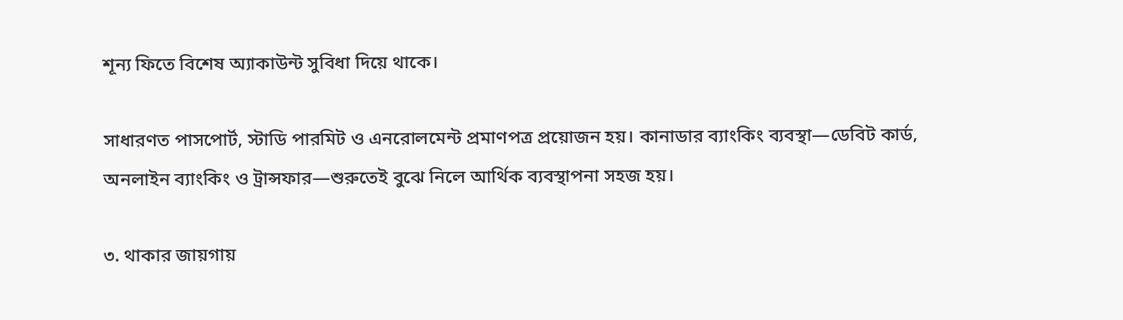শূন্য ফিতে বিশেষ অ্যাকাউন্ট সুবিধা দিয়ে থাকে।

সাধারণত পাসপোর্ট, স্টাডি পারমিট ও এনরোলমেন্ট প্রমাণপত্র প্রয়োজন হয়। কানাডার ব্যাংকিং ব্যবস্থা—ডেবিট কার্ড, অনলাইন ব্যাংকিং ও ট্রান্সফার—শুরুতেই বুঝে নিলে আর্থিক ব্যবস্থাপনা সহজ হয়।

৩. থাকার জায়গায়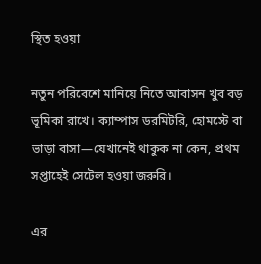স্থিত হওয়া

নতুন পরিবেশে মানিয়ে নিতে আবাসন খুব বড় ভূমিকা রাখে। ক্যাম্পাস ডরমিটরি, হোমস্টে বা ভাড়া বাসা—যেখানেই থাকুক না কেন, প্রথম সপ্তাহেই সেটেল হওয়া জরুরি।

এর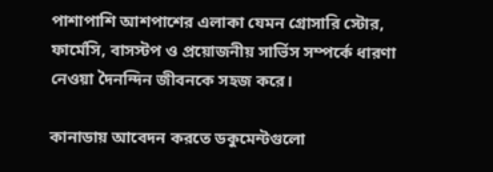পাশাপাশি আশপাশের এলাকা যেমন গ্রোসারি স্টোর, ফার্মেসি, বাসস্টপ ও প্রয়োজনীয় সার্ভিস সম্পর্কে ধারণা নেওয়া দৈনন্দিন জীবনকে সহজ করে।

কানাডায় আবেদন করতে ডকুমেন্টগুলো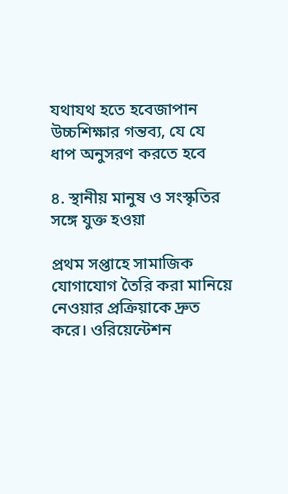যথাযথ হতে হবেজাপান উচ্চশিক্ষার গন্তব্য, যে যে ধাপ অনুসরণ করতে হবে

৪. স্থানীয় মানুষ ও সংস্কৃতির সঙ্গে যুক্ত হওয়া

প্রথম সপ্তাহে সামাজিক যোগাযোগ তৈরি করা মানিয়ে নেওয়ার প্রক্রিয়াকে দ্রুত করে। ওরিয়েন্টেশন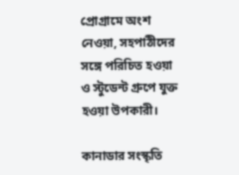প্রোগ্রামে অংশ নেওয়া, সহপাঠীদের সঙ্গে পরিচিত হওয়া ও স্টুডেন্ট গ্রুপে যুক্ত হওয়া উপকারী।

কানাডার সংস্কৃতি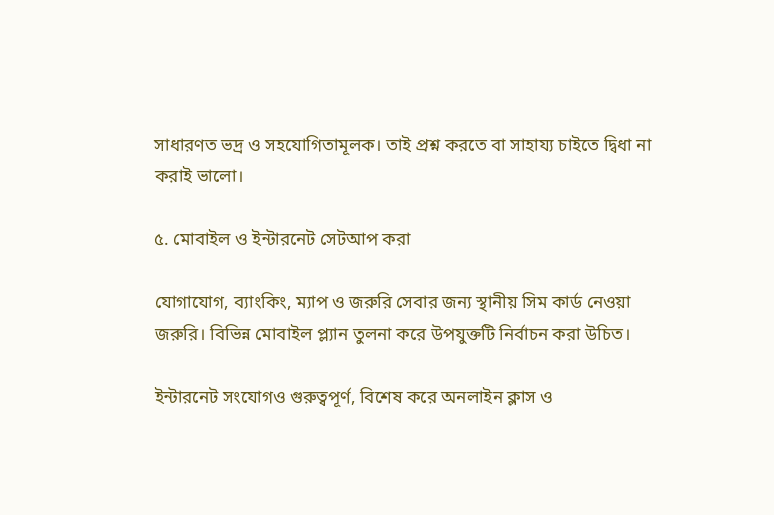সাধারণত ভদ্র ও সহযোগিতামূলক। তাই প্রশ্ন করতে বা সাহায্য চাইতে দ্বিধা না করাই ভালো।

৫. মোবাইল ও ইন্টারনেট সেটআপ করা

যোগাযোগ, ব্যাংকিং, ম্যাপ ও জরুরি সেবার জন্য স্থানীয় সিম কার্ড নেওয়া জরুরি। বিভিন্ন মোবাইল প্ল্যান তুলনা করে উপযুক্তটি নির্বাচন করা উচিত।

ইন্টারনেট সংযোগও গুরুত্বপূর্ণ, বিশেষ করে অনলাইন ক্লাস ও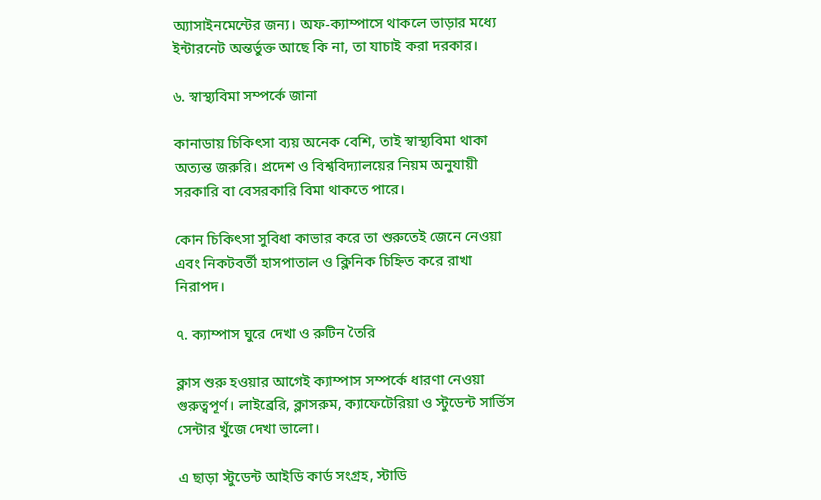অ্যাসাইনমেন্টের জন্য। অফ-ক্যাম্পাসে থাকলে ভাড়ার মধ্যে ইন্টারনেট অন্তর্ভুক্ত আছে কি না, তা যাচাই করা দরকার।

৬. স্বাস্থ্যবিমা সম্পর্কে জানা

কানাডায় চিকিৎসা ব্যয় অনেক বেশি, তাই স্বাস্থ্যবিমা থাকা অত্যন্ত জরুরি। প্রদেশ ও বিশ্ববিদ্যালয়ের নিয়ম অনুযায়ী সরকারি বা বেসরকারি বিমা থাকতে পারে।

কোন চিকিৎসা সুবিধা কাভার করে তা শুরুতেই জেনে নেওয়া এবং নিকটবর্তী হাসপাতাল ও ক্লিনিক চিহ্নিত করে রাখা নিরাপদ।

৭. ক্যাম্পাস ঘুরে দেখা ও রুটিন তৈরি

ক্লাস শুরু হওয়ার আগেই ক্যাম্পাস সম্পর্কে ধারণা নেওয়া গুরুত্বপূর্ণ। লাইব্রেরি, ক্লাসরুম, ক্যাফেটেরিয়া ও স্টুডেন্ট সার্ভিস সেন্টার খুঁজে দেখা ভালো।

এ ছাড়া স্টুডেন্ট আইডি কার্ড সংগ্রহ, স্টাডি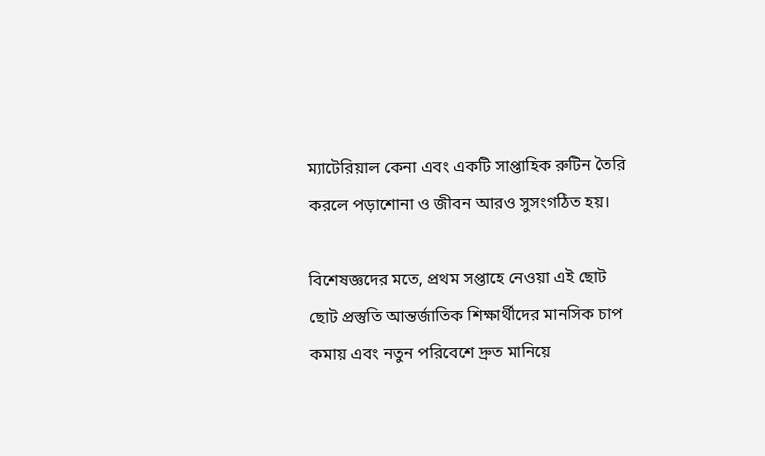ম্যাটেরিয়াল কেনা এবং একটি সাপ্তাহিক রুটিন তৈরি করলে পড়াশোনা ও জীবন আরও সুসংগঠিত হয়।

বিশেষজ্ঞদের মতে, প্রথম সপ্তাহে নেওয়া এই ছোট ছোট প্রস্তুতি আন্তর্জাতিক শিক্ষার্থীদের মানসিক চাপ কমায় এবং নতুন পরিবেশে দ্রুত মানিয়ে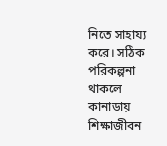নিতে সাহায্য করে। সঠিক পরিকল্পনা থাকলে কানাডায় শিক্ষাজীবন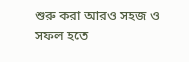শুরু করা আরও সহজ ও সফল হতে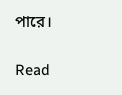পারে।

Read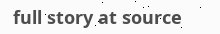full story at source